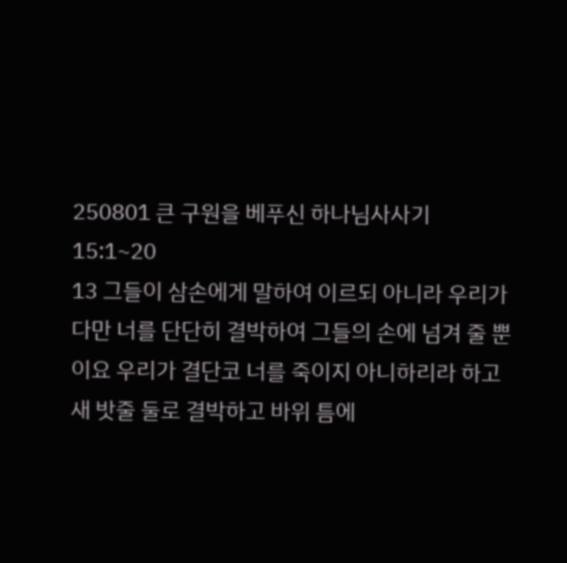250801 큰 구원을 베푸신 하나님사사기15:1~20
13 그들이 삼손에게 말하여 이르되 아니라 우리가 다만 너를 단단히 결박하여 그들의 손에 넘겨 줄 뿐이요 우리가 결단코 너를 죽이지 아니하리라 하고 새 밧줄 둘로 결박하고 바위 틈에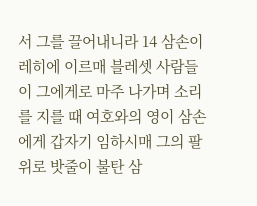서 그를 끌어내니라 14 삼손이 레히에 이르매 블레셋 사람들이 그에게로 마주 나가며 소리를 지를 때 여호와의 영이 삼손에게 갑자기 임하시매 그의 팔 위로 밧줄이 불탄 삼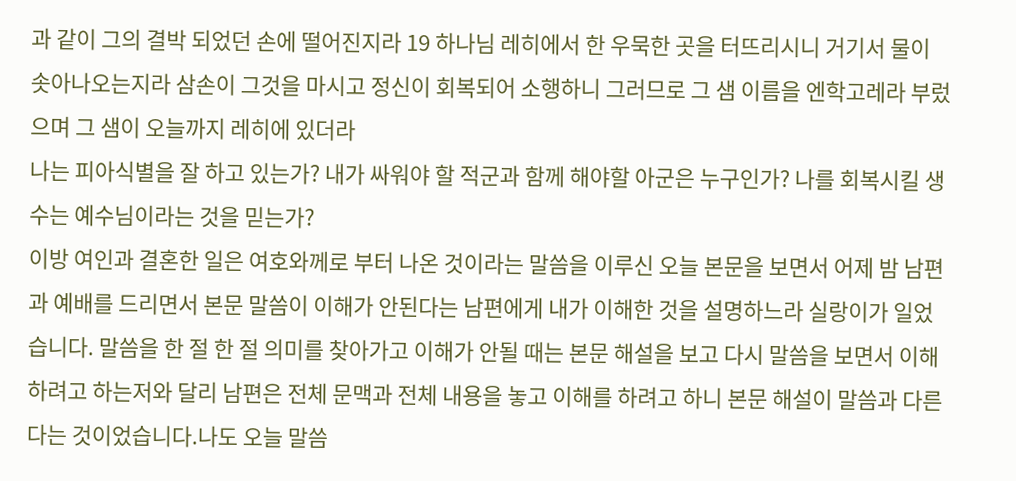과 같이 그의 결박 되었던 손에 떨어진지라 19 하나님 레히에서 한 우묵한 곳을 터뜨리시니 거기서 물이 솟아나오는지라 삼손이 그것을 마시고 정신이 회복되어 소행하니 그러므로 그 샘 이름을 엔학고레라 부렀으며 그 샘이 오늘까지 레히에 있더라
나는 피아식별을 잘 하고 있는가? 내가 싸워야 할 적군과 함께 해야할 아군은 누구인가? 나를 회복시킬 생수는 예수님이라는 것을 믿는가?
이방 여인과 결혼한 일은 여호와께로 부터 나온 것이라는 말씀을 이루신 오늘 본문을 보면서 어제 밤 남편과 예배를 드리면서 본문 말씀이 이해가 안된다는 남편에게 내가 이해한 것을 설명하느라 실랑이가 일었습니다. 말씀을 한 절 한 절 의미를 찾아가고 이해가 안될 때는 본문 해설을 보고 다시 말씀을 보면서 이해 하려고 하는저와 달리 남편은 전체 문맥과 전체 내용을 놓고 이해를 하려고 하니 본문 해설이 말씀과 다른다는 것이었습니다.나도 오늘 말씀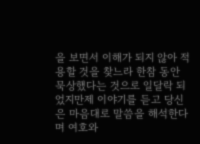을 보면서 이해가 되지 않아 적용할 것을 찾느라 한참 동안 묵상했다는 것으로 일달락 되었지만제 이야기를 듣고 당신은 마음대로 말씀을 해석한다며 여호와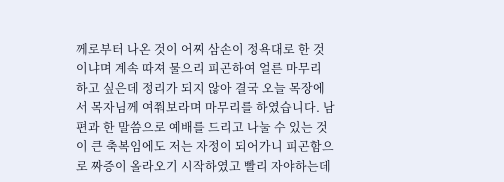께로부터 나온 것이 어찌 삼손이 정욕대로 한 것이냐며 계속 따져 물으리 피곤하여 얼른 마무리 하고 싶은데 정리가 되지 않아 결국 오늘 목장에서 목자님께 여쭤보라며 마무리를 하였습니다. 남편과 한 말씀으로 예배를 드리고 나눌 수 있는 것이 큰 축복임에도 저는 자정이 되어가니 피곤함으로 짜증이 올라오기 시작하였고 빨리 자야하는데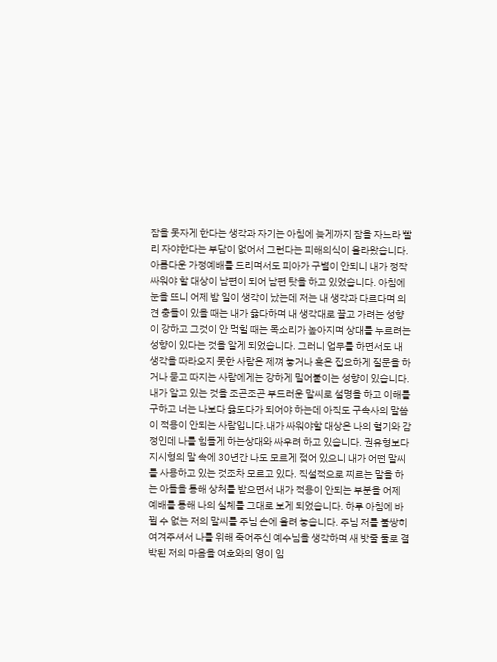잠을 못자게 한다는 생각과 자기는 아침에 늦게까지 잠을 자느라 빨리 자야한다는 부담이 없어서 그런다는 피해의식이 올라왔습니다. 아름다운 가정예배를 드리며서도 피아가 구별이 안되니 내가 정작 싸워야 할 대상이 남편이 되어 남편 탓을 하고 있었습니다. 아침에 눈을 뜨니 어제 밤 일이 생각이 났는데 저는 내 생각과 다르다며 의견 충돌이 있을 때는 내가 옳다하며 내 생각대로 끌고 가려는 성향이 강하고 그것이 안 먹힐 때는 목소리가 높아지며 상대를 누르려는 성향이 있다는 것을 알게 되었습니다. 그러니 업무를 하면서도 내 생각을 따라오지 못한 사람은 제껴 놓거나 혹은 집요하게 질문을 하거나 묻고 따지는 사람에게는 강하게 밀어붙이는 성향이 있습니다. 내가 알고 있는 것을 조곤조곤 부드러운 말씨로 설명을 하고 이해를 구하고 너는 나보다 옳도다가 되어야 하는데 아직도 구속사의 말씀이 적용이 안되는 사람입니다.내가 싸워야할 대상은 나의 혈기와 감정인데 나를 힘들게 하는상대와 싸우려 하고 있습니다. 권유형보다 지시형의 말 속에 30년간 나도 모르게 젖어 있으니 내가 어떤 말씨를 사용하고 있는 것조차 모르고 있다. 직설적으로 찌르는 말을 하는 아들을 통해 상처를 받으면서 내가 적용이 안되는 부분을 어제 예배를 통해 나의 실체를 그대로 보게 되었습니다. 하루 아침에 바뀔 수 없는 저의 말씨를 주님 손에 올려 놓습니다. 주님 저를 불쌍히 여겨주셔서 나를 위해 죽어주신 예수님을 생각하며 새 밧줄 둘로 결박된 저의 마음을 여호와의 영이 임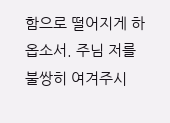함으로 떨어지게 하옵소서. 주님 저를 불쌍히 여겨주시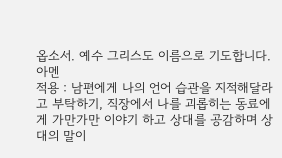옵소서. 예수 그리스도 이름으로 기도합니다. 아멘
적용 : 남편에게 나의 언어 습관을 지적해달라고 부탁하기, 직장에서 나를 괴롭히는 동료에게 가만가만 이야기 하고 상대를 공감하며 상대의 말이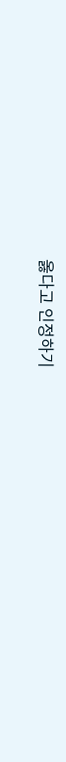옳다고 인정하기